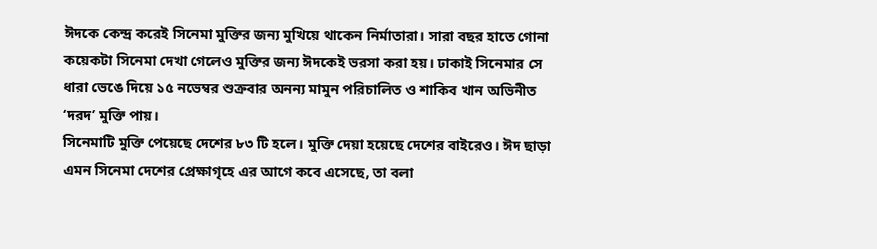ঈদকে কেন্দ্র করেই সিনেমা মুক্তির জন্য মুখিয়ে থাকেন নির্মাতারা। সারা বছর হাতে গোনা কয়েকটা সিনেমা দেখা গেলেও মুক্তির জন্য ঈদকেই ভরসা করা হয়। ঢাকাই সিনেমার সে ধারা ভেঙে দিয়ে ১৫ নভেম্বর শুক্রবার অনন্য মামুন পরিচালিত ও শাকিব খান অভিনীত ‘দরদ’ মুক্তি পায়।
সিনেমাটি মুক্তি পেয়েছে দেশের ৮৩ টি হলে। মুক্তি দেয়া হয়েছে দেশের বাইরেও। ঈদ ছাড়া এমন সিনেমা দেশের প্রেক্ষাগৃহে এর আগে কবে এসেছে, তা বলা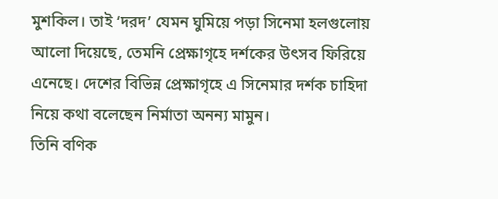মুশকিল। তাই ‘দরদ’ যেমন ঘুমিয়ে পড়া সিনেমা হলগুলোয় আলো দিয়েছে, তেমনি প্রেক্ষাগৃহে দর্শকের উৎসব ফিরিয়ে এনেছে। দেশের বিভিন্ন প্রেক্ষাগৃহে এ সিনেমার দর্শক চাহিদা নিয়ে কথা বলেছেন নির্মাতা অনন্য মামুন।
তিনি বণিক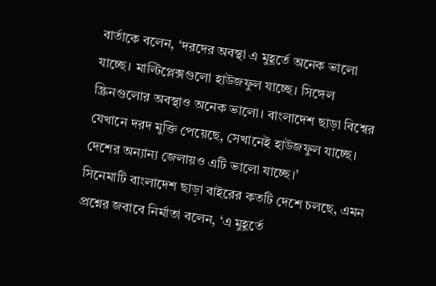বার্তাকে বলেন, ‘দরদের অবস্থা এ মুহূর্তে অনেক ভালো যাচ্ছে। মাল্টিপ্লেক্সগুলো হাউজফুল যাচ্ছে। সিঙ্গেল স্ক্রিনগুলোর অবস্থাও অনেক ভালো। বাংলাদেশ ছাড়া বিশ্বের যেখানে দরদ মুক্তি পেয়েছে, সেখানেই হাউজফুল যাচ্ছে। দেশের অন্যান্য জেলায়ও এটি ভালো যাচ্ছে।’
সিনেমাটি বাংলাদেশ ছাড়া বাইরের কতটি দেশে চলছে, এমন প্রশ্নের জবাবে নির্মাতা বলেন, ‘এ মুহূর্তে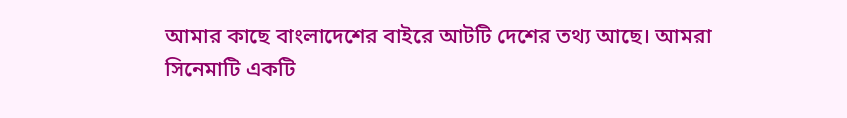আমার কাছে বাংলাদেশের বাইরে আটটি দেশের তথ্য আছে। আমরা সিনেমাটি একটি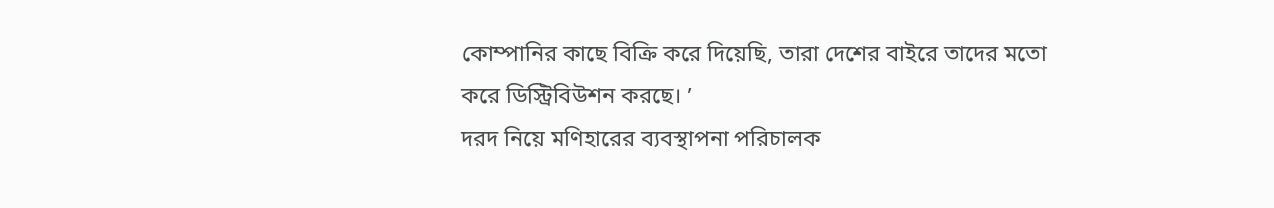কোম্পানির কাছে বিক্রি করে দিয়েছি, তারা দেশের বাইরে তাদের মতো করে ডিস্ট্রিবিউশন করছে। ’
দরদ নিয়ে মণিহারের ব্যবস্থাপনা পরিচালক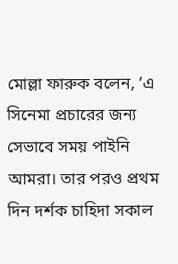মোল্লা ফারুক বলেন, ‘এ সিনেমা প্রচারের জন্য সেভাবে সময় পাইনি আমরা। তার পরও প্রথম দিন দর্শক চাহিদা সকাল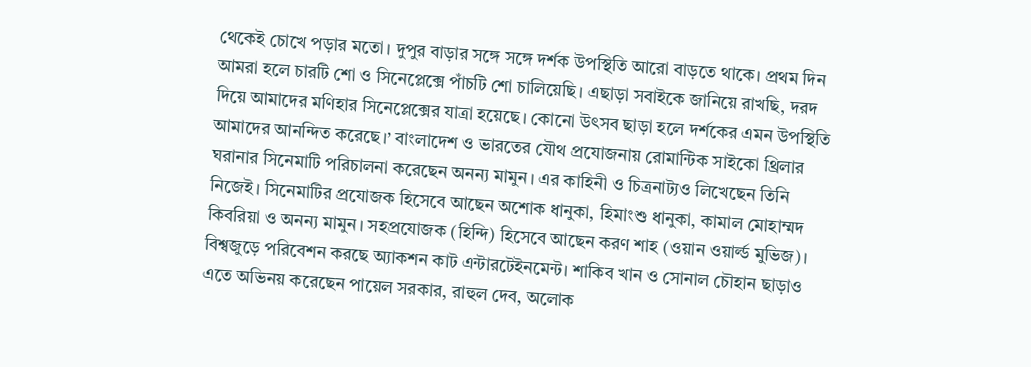থেকেই চোখে পড়ার মতো। দুপুর বাড়ার সঙ্গে সঙ্গে দর্শক উপস্থিতি আরো বাড়তে থাকে। প্রথম দিন আমরা হলে চারটি শো ও সিনেপ্লেক্সে পাঁচটি শো চালিয়েছি। এছাড়া সবাইকে জানিয়ে রাখছি, দরদ দিয়ে আমাদের মণিহার সিনেপ্লেক্সের যাত্রা হয়েছে। কোনো উৎসব ছাড়া হলে দর্শকের এমন উপস্থিতি আমাদের আনন্দিত করেছে।’ বাংলাদেশ ও ভারতের যৌথ প্রযোজনায় রোমান্টিক সাইকো থ্রিলার ঘরানার সিনেমাটি পরিচালনা করেছেন অনন্য মামুন। এর কাহিনী ও চিত্রনাট্যও লিখেছেন তিনি নিজেই। সিনেমাটির প্রযোজক হিসেবে আছেন অশোক ধানুকা, হিমাংশু ধানুকা, কামাল মোহাম্মদ কিবরিয়া ও অনন্য মামুন। সহপ্রযোজক (হিন্দি) হিসেবে আছেন করণ শাহ (ওয়ান ওয়ার্ল্ড মুভিজ)। বিশ্বজুড়ে পরিবেশন করছে অ্যাকশন কাট এন্টারটেইনমেন্ট। শাকিব খান ও সোনাল চৌহান ছাড়াও এতে অভিনয় করেছেন পায়েল সরকার, রাহুল দেব, অলোক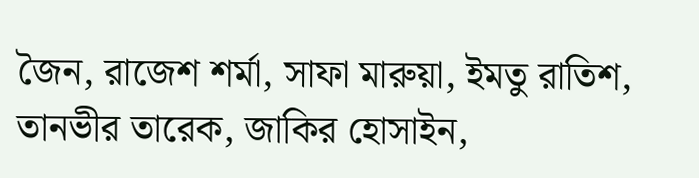জৈন, রাজেশ শর্মা, সাফা মারুয়া, ইমতু রাতিশ, তানভীর তারেক, জাকির হোসাইন,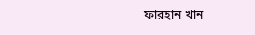ফারহান খান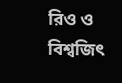রিও ও বিশ্বজিৎ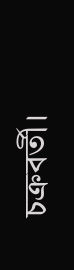চক্রবর্তী।